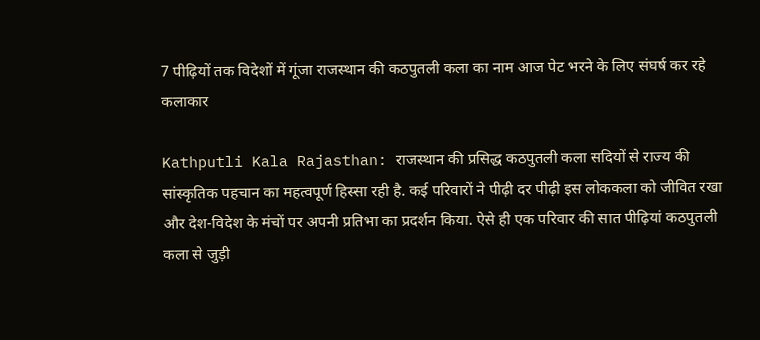7 पीढ़ियों तक विदेशों में गूंजा राजस्थान की कठपुतली कला का नाम आज पेट भरने के लिए संघर्ष कर रहे कलाकार

Kathputli Kala Rajasthan: राजस्थान की प्रसिद्ध कठपुतली कला सदियों से राज्य की सांस्कृतिक पहचान का महत्वपूर्ण हिस्सा रही है. कई परिवारों ने पीढ़ी दर पीढ़ी इस लोककला को जीवित रखा और देश-विदेश के मंचों पर अपनी प्रतिभा का प्रदर्शन किया. ऐसे ही एक परिवार की सात पीढ़ियां कठपुतली कला से जुड़ी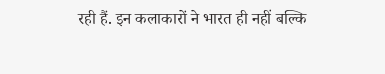रही हैं. इन कलाकारों ने भारत ही नहीं बल्कि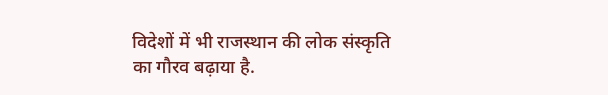विदेशों में भी राजस्थान की लोक संस्कृति का गौरव बढ़ाया है.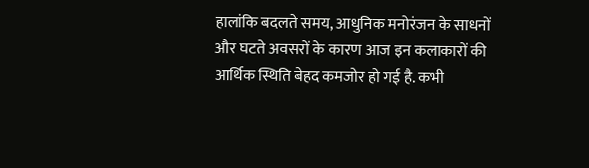हालांकि बदलते समय, आधुनिक मनोरंजन के साधनों और घटते अवसरों के कारण आज इन कलाकारों की आर्थिक स्थिति बेहद कमजोर हो गई है. कभी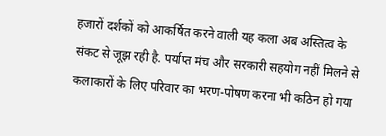हजारों दर्शकों को आकर्षित करने वाली यह कला अब अस्तित्व के संकट से जूझ रही है. पर्याप्त मंच और सरकारी सहयोग नहीं मिलने से कलाकारों के लिए परिवार का भरण-पोषण करना भी कठिन हो गया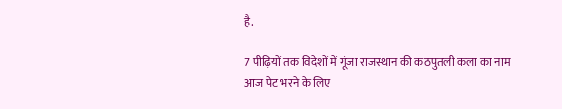है.

7 पीढ़ियों तक विदेशों में गूंजा राजस्थान की कठपुतली कला का नाम आज पेट भरने के लिए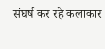संघर्ष कर रहे कलाकार